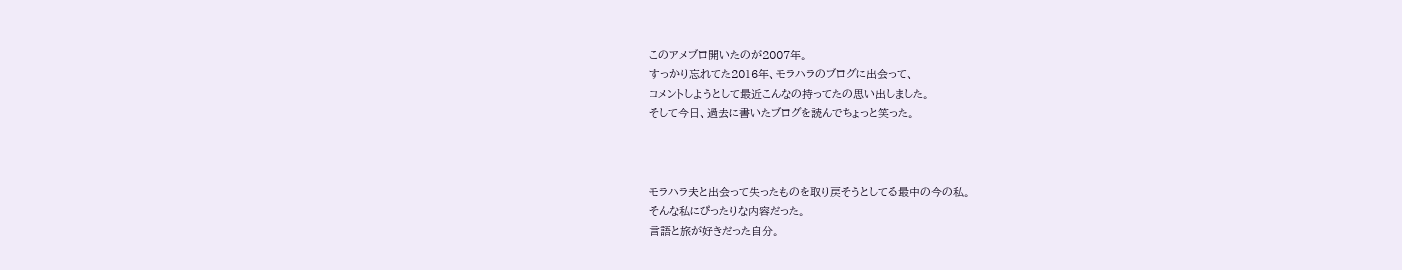このアメブロ開いたのが2007年。
すっかり忘れてた2016年、モラハラのブログに出会って、
コメントしようとして最近こんなの持ってたの思い出しました。
そして今日、過去に書いたブログを読んでちょっと笑った。



モラハラ夫と出会って失ったものを取り戻そうとしてる最中の今の私。
そんな私にぴったりな内容だった。
言語と旅が好きだった自分。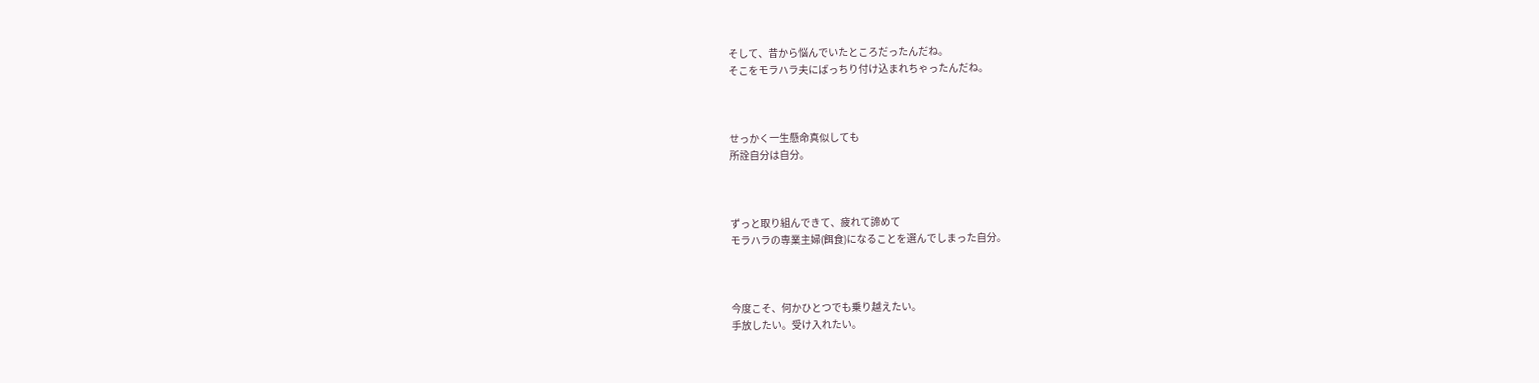そして、昔から悩んでいたところだったんだね。
そこをモラハラ夫にばっちり付け込まれちゃったんだね。



せっかく一生懸命真似しても
所詮自分は自分。



ずっと取り組んできて、疲れて諦めて
モラハラの専業主婦(餌食)になることを選んでしまった自分。



今度こそ、何かひとつでも乗り越えたい。
手放したい。受け入れたい。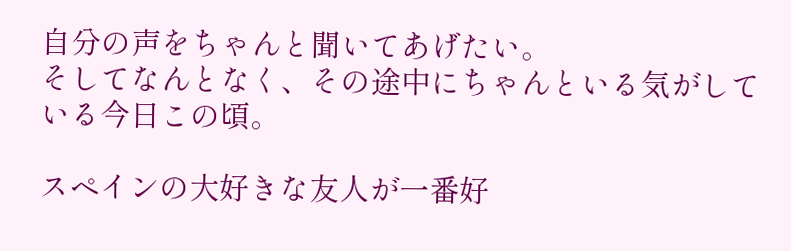自分の声をちゃんと聞いてあげたい。
そしてなんとなく、その途中にちゃんといる気がしている今日この頃。

スペインの大好きな友人が一番好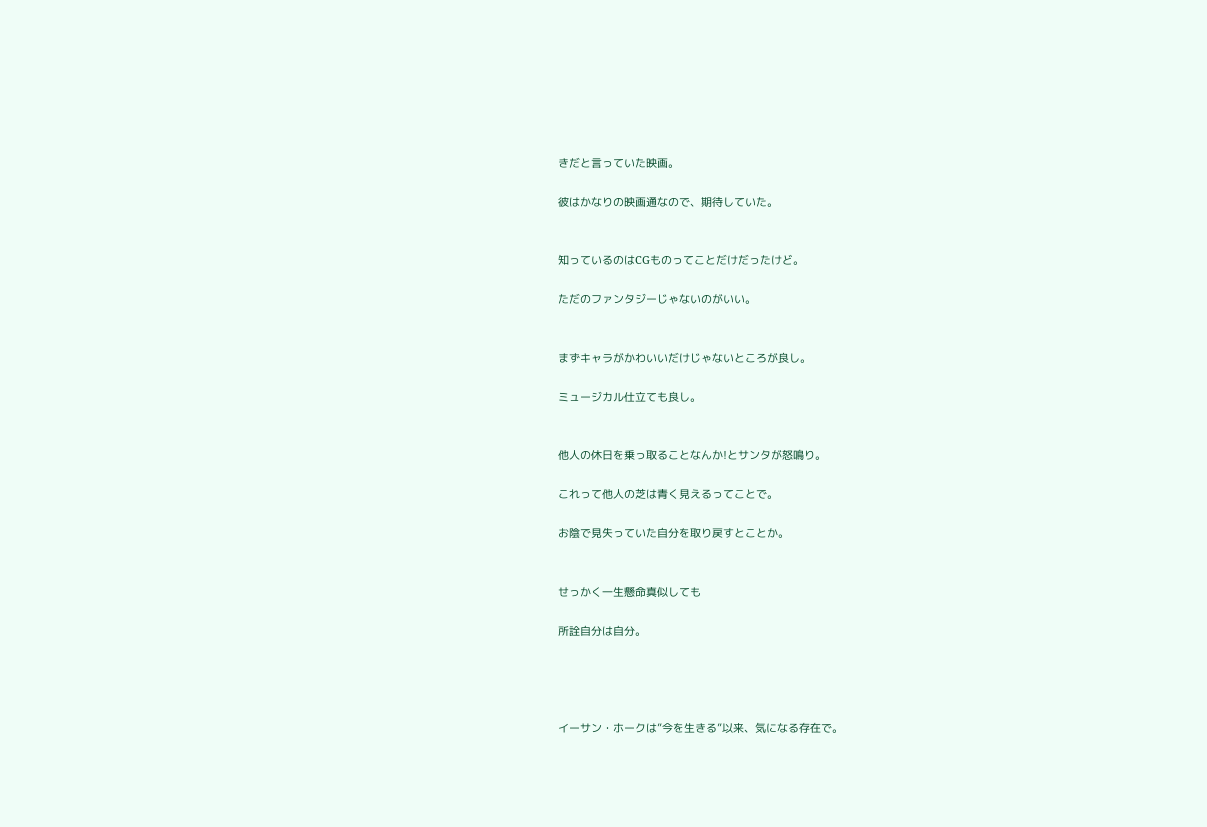きだと言っていた映画。

彼はかなりの映画通なので、期待していた。


知っているのはCGものってことだけだったけど。

ただのファンタジーじゃないのがいい。


まずキャラがかわいいだけじゃないところが良し。

ミュージカル仕立ても良し。


他人の休日を乗っ取ることなんか!とサンタが怒鳴り。

これって他人の芝は青く見えるってことで。

お陰で見失っていた自分を取り戻すとことか。


せっかく一生懸命真似しても

所詮自分は自分。




イーサン・ホークは”今を生きる”以来、気になる存在で。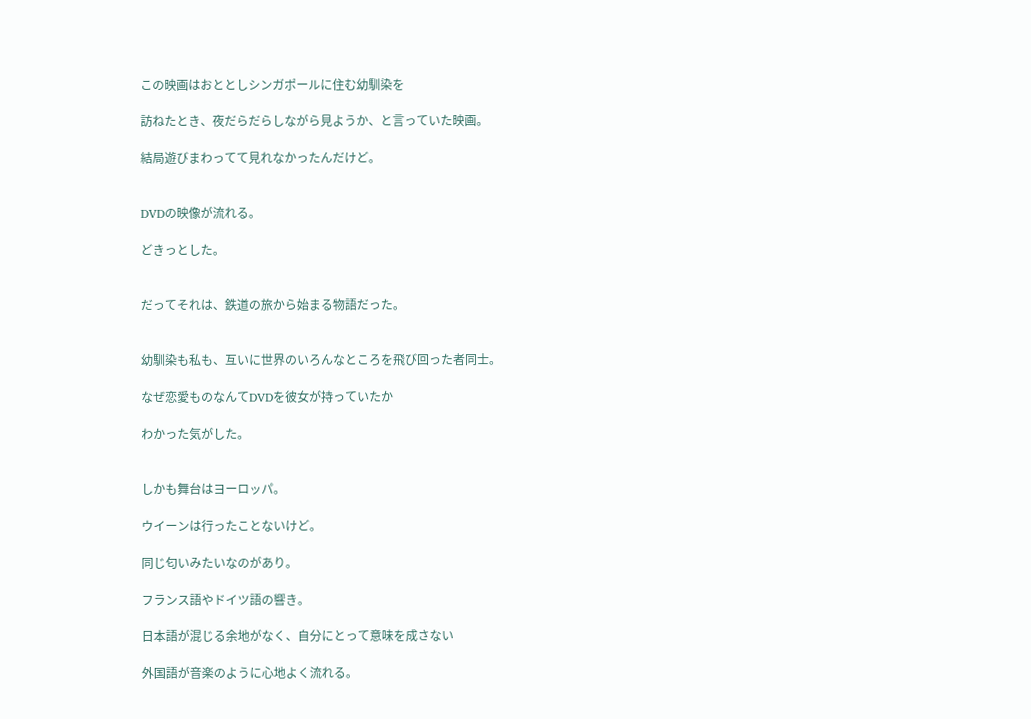この映画はおととしシンガポールに住む幼馴染を

訪ねたとき、夜だらだらしながら見ようか、と言っていた映画。

結局遊びまわってて見れなかったんだけど。


DVDの映像が流れる。

どきっとした。


だってそれは、鉄道の旅から始まる物語だった。


幼馴染も私も、互いに世界のいろんなところを飛び回った者同士。

なぜ恋愛ものなんてDVDを彼女が持っていたか

わかった気がした。


しかも舞台はヨーロッパ。

ウイーンは行ったことないけど。

同じ匂いみたいなのがあり。

フランス語やドイツ語の響き。

日本語が混じる余地がなく、自分にとって意味を成さない

外国語が音楽のように心地よく流れる。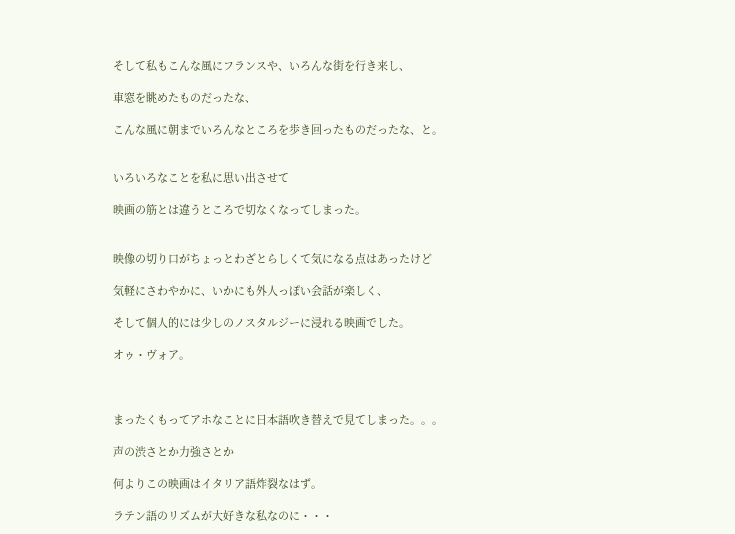そして私もこんな風にフランスや、いろんな街を行き来し、

車窓を眺めたものだったな、

こんな風に朝までいろんなところを歩き回ったものだったな、と。


いろいろなことを私に思い出させて

映画の筋とは違うところで切なくなってしまった。


映像の切り口がちょっとわざとらしくて気になる点はあったけど

気軽にさわやかに、いかにも外人っぽい会話が楽しく、

そして個人的には少しのノスタルジーに浸れる映画でした。

オゥ・ヴォア。



まったくもってアホなことに日本語吹き替えで見てしまった。。。

声の渋さとか力強さとか

何よりこの映画はイタリア語炸裂なはず。

ラテン語のリズムが大好きな私なのに・・・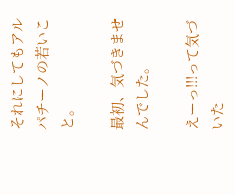それにしてもアルパチーノの若いこと。

最初、気づきませんでした。

えーっ!!!って気づいた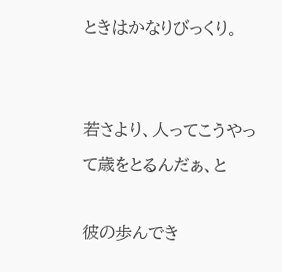ときはかなりびっくり。


若さより、人ってこうやって歳をとるんだぁ、と

彼の歩んでき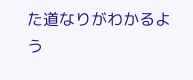た道なりがわかるよう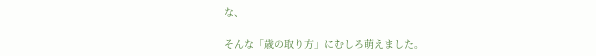な、

そんな「歳の取り方」にむしろ萌えました。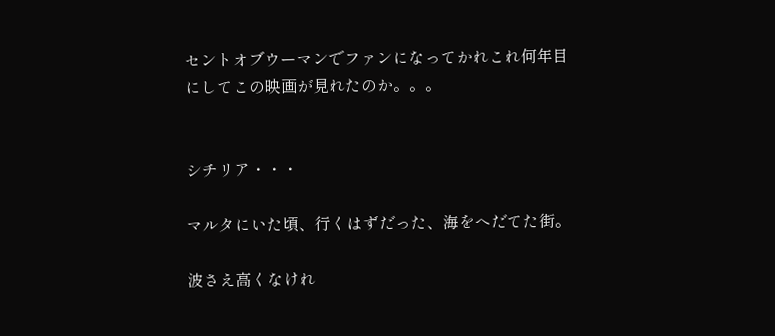セントオブウーマンでファンになってかれこれ何年目にしてこの映画が見れたのか。。。


シチリア・・・

マルタにいた頃、行くはずだった、海をへだてた街。

波さえ高くなけれ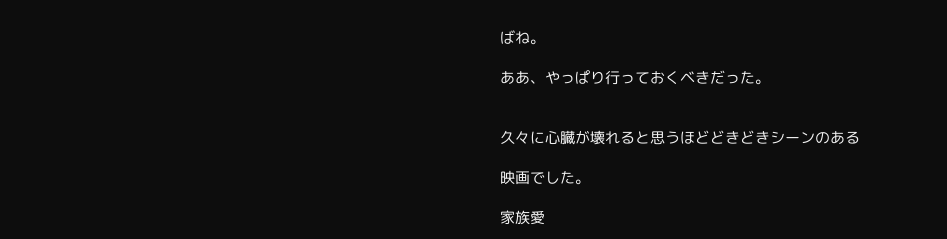ばね。

ああ、やっぱり行っておくベきだった。


久々に心臓が壊れると思うほどどきどきシーンのある

映画でした。

家族愛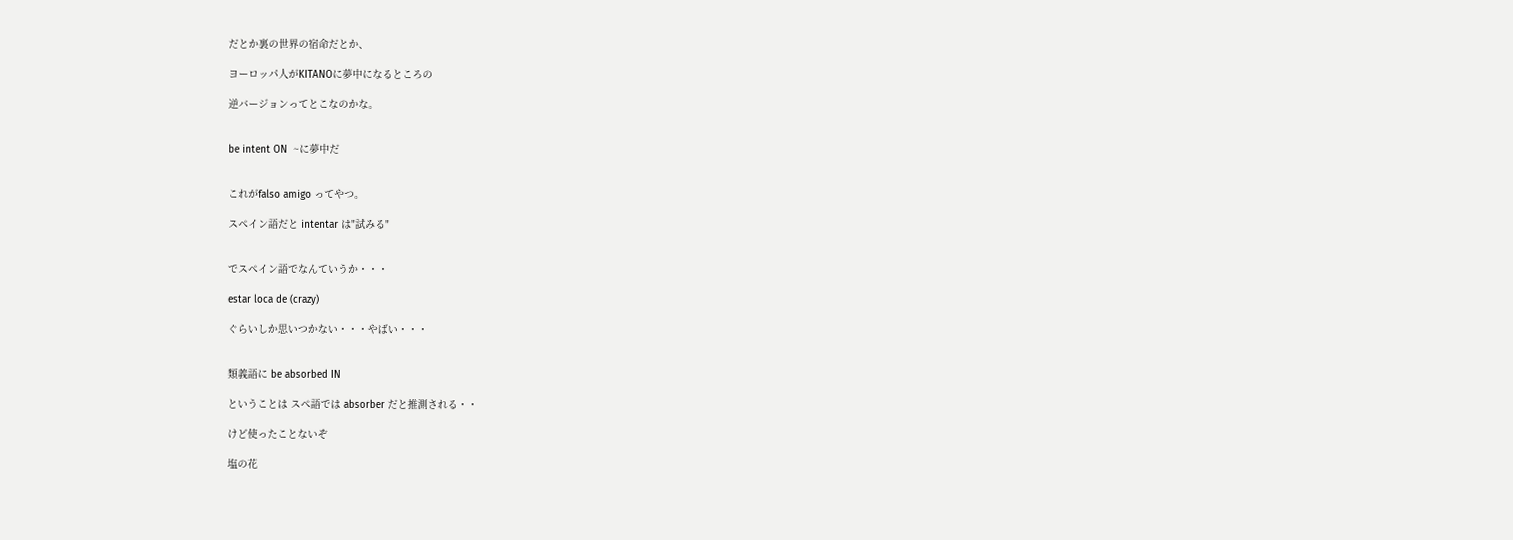だとか裏の世界の宿命だとか、

ヨーロッパ人がKITANOに夢中になるところの

逆バージョンってとこなのかな。


be intent ON  ~に夢中だ


これがfalso amigo ってやつ。

スペイン語だと intentar は"試みる"


でスペイン語でなんていうか・・・

estar loca de (crazy)

ぐらいしか思いつかない・・・やばい・・・


類義語に be absorbed IN

ということは スペ語では absorber だと推測される・・

けど使ったことないぞ

塩の花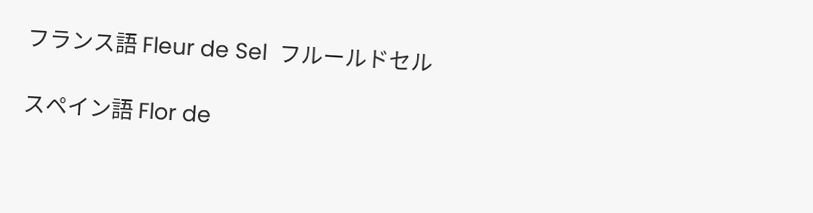フランス語 Fleur de Sel  フルールドセル

スペイン語 Flor de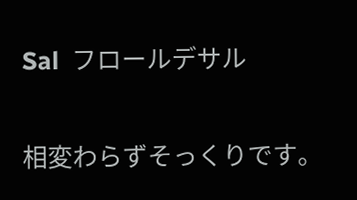Sal  フロールデサル


相変わらずそっくりです。